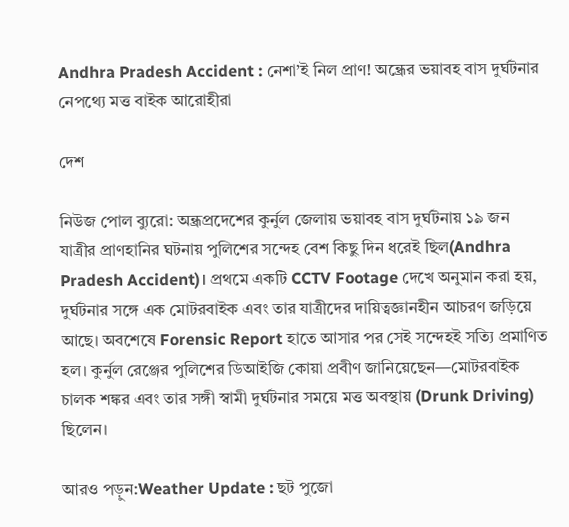Andhra Pradesh Accident : নেশা’ই নিল প্রাণ! অন্ধ্রের ভয়াবহ বাস দুর্ঘটনার নেপথ্যে মত্ত বাইক আরোহীরা

দেশ

নিউজ পোল ব্যুরো: অন্ধ্রপ্রদেশের কুর্নুল জেলায় ভয়াবহ বাস দুর্ঘটনায় ১৯ জন যাত্রীর প্রাণহানির ঘটনায় পুলিশের সন্দেহ বেশ কিছু দিন ধরেই ছিল(Andhra Pradesh Accident)। প্রথমে একটি CCTV Footage দেখে অনুমান করা হয়, দুর্ঘটনার সঙ্গে এক মোটরবাইক এবং তার যাত্রীদের দায়িত্বজ্ঞানহীন আচরণ জড়িয়ে আছে। অবশেষে Forensic Report হাতে আসার পর সেই সন্দেহই সত্যি প্রমাণিত হল। কুর্নুল রেঞ্জের পুলিশের ডিআইজি কোয়া প্রবীণ জানিয়েছেন—মোটরবাইক চালক শঙ্কর এবং তার সঙ্গী স্বামী দুর্ঘটনার সময়ে মত্ত অবস্থায় (Drunk Driving) ছিলেন।

আরও পড়ুন:Weather Update : ছট পুজো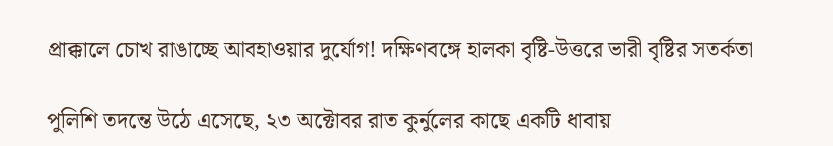প্রাক্কালে চোখ রাঙাচ্ছে আবহাওয়ার দুর্যোগ! দক্ষিণবঙ্গে হালকা বৃষ্টি-উত্তরে ভারী বৃষ্টির সতর্কতা

পুলিশি তদন্তে উঠে এসেছে, ২৩ অক্টোবর রাত কুর্নুলের কাছে একটি ধাবায়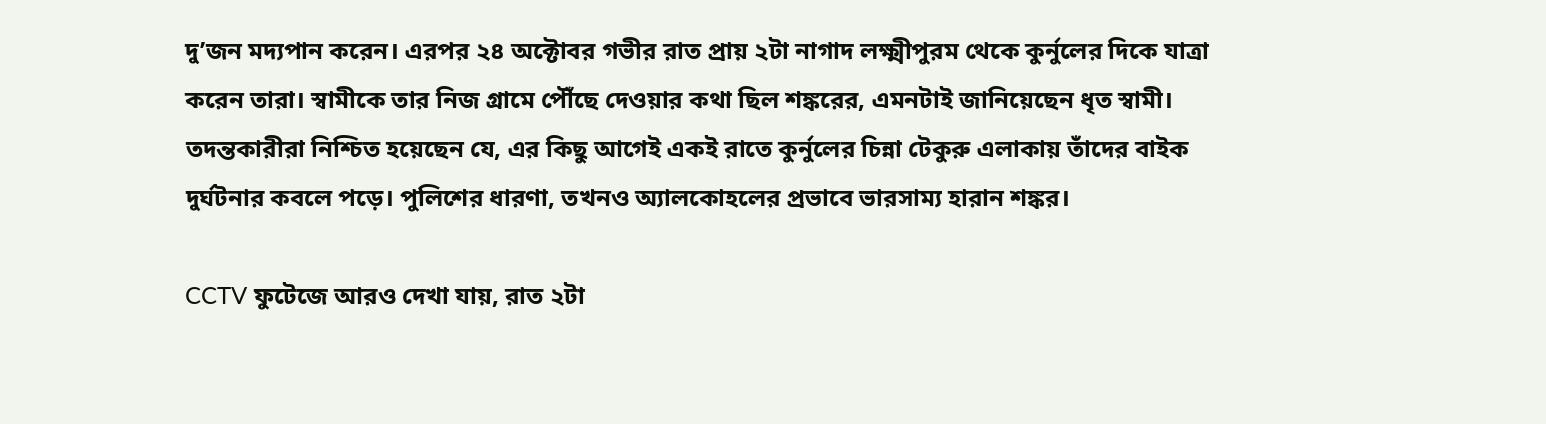দু’জন মদ্যপান করেন। এরপর ২৪ অক্টোবর গভীর রাত প্রায় ২টা নাগাদ লক্ষ্মীপুরম থেকে কুর্নুলের দিকে যাত্রা করেন তারা। স্বামীকে তার নিজ গ্রামে পৌঁছে দেওয়ার কথা ছিল শঙ্করের, এমনটাই জানিয়েছেন ধৃত স্বামী। তদন্তকারীরা নিশ্চিত হয়েছেন যে, এর কিছু আগেই একই রাতে কুর্নুলের চিন্না টেকুরু এলাকায় তাঁদের বাইক দুর্ঘটনার কবলে পড়ে। পুলিশের ধারণা, তখনও অ্যালকোহলের প্রভাবে ভারসাম্য হারান শঙ্কর।

CCTV ফুটেজে আরও দেখা যায়, রাত ২টা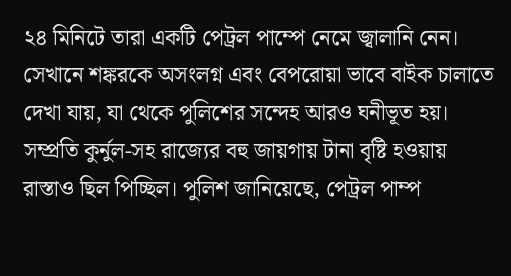২৪ মিনিটে তারা একটি পেট্রল পাম্পে নেমে জ্বালানি নেন। সেখানে শঙ্করকে অসংলগ্ন এবং বেপরোয়া ভাবে বাইক চালাতে দেখা যায়, যা থেকে পুলিশের সন্দেহ আরও ঘনীভূত হয়। সম্প্রতি কুর্নুল-সহ রাজ্যের বহু জায়গায় টানা বৃষ্টি হওয়ায় রাস্তাও ছিল পিচ্ছিল। পুলিশ জানিয়েছে, পেট্রল পাম্প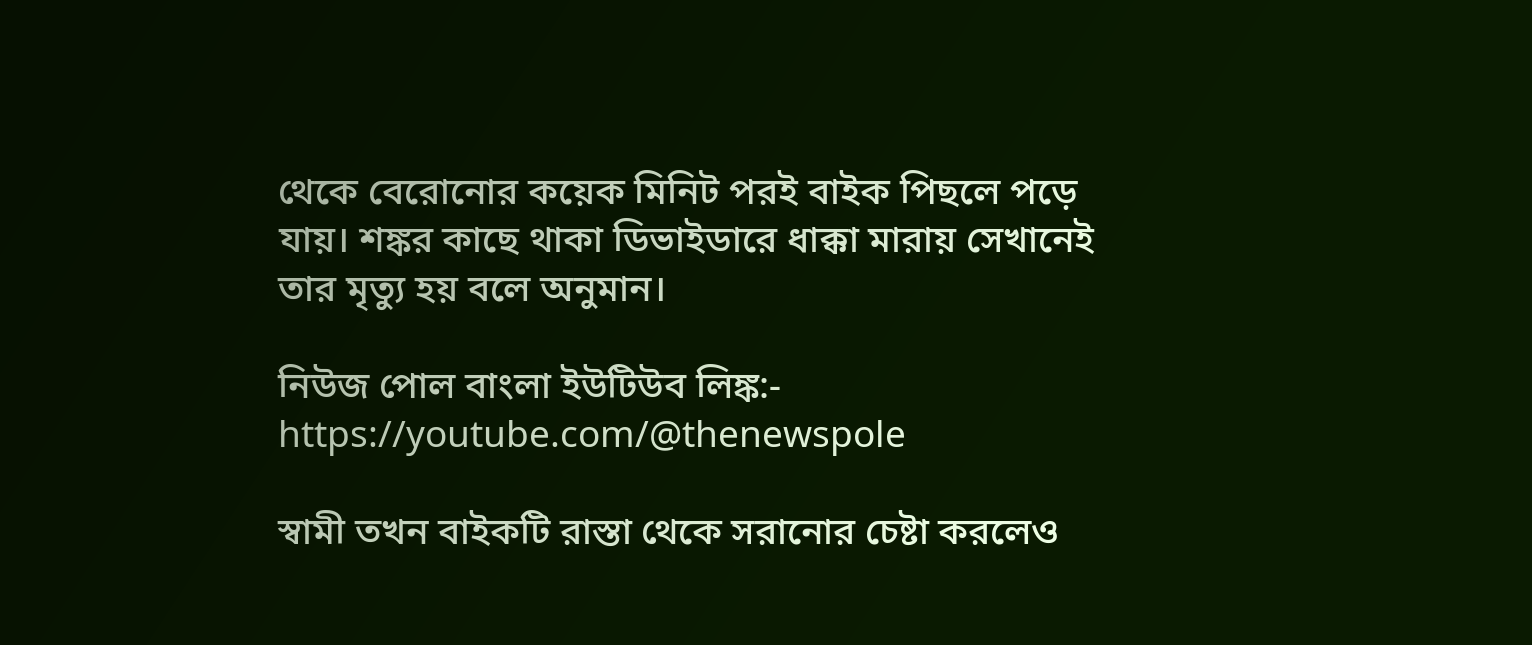থেকে বেরোনোর কয়েক মিনিট পরই বাইক পিছলে পড়ে যায়। শঙ্কর কাছে থাকা ডিভাইডারে ধাক্কা মারায় সেখানেই তার মৃত্যু হয় বলে অনুমান।

নিউজ পোল বাংলা ইউটিউব লিঙ্ক:- https://youtube.com/@thenewspole

স্বামী তখন বাইকটি রাস্তা থেকে সরানোর চেষ্টা করলেও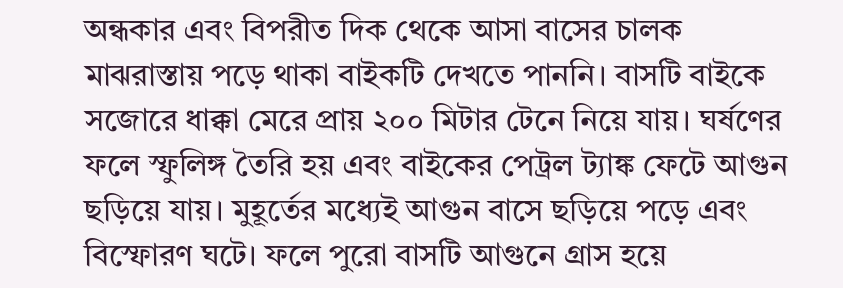অন্ধকার এবং বিপরীত দিক থেকে আসা বাসের চালক মাঝরাস্তায় পড়ে থাকা বাইকটি দেখতে পাননি। বাসটি বাইকে সজোরে ধাক্কা মেরে প্রায় ২০০ মিটার টেনে নিয়ে যায়। ঘর্ষণের ফলে স্ফুলিঙ্গ তৈরি হয় এবং বাইকের পেট্রল ট্যাঙ্ক ফেটে আগুন ছড়িয়ে যায়। মুহূর্তের মধ্যেই আগুন বাসে ছড়িয়ে পড়ে এবং বিস্ফোরণ ঘটে। ফলে পুরো বাসটি আগুনে গ্রাস হয়ে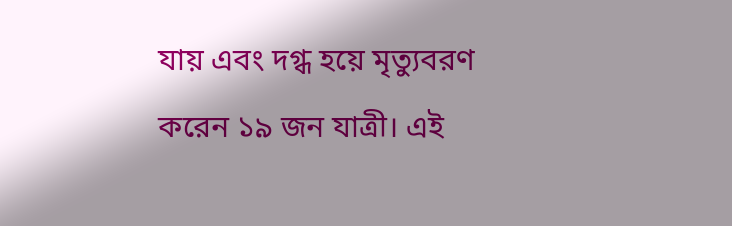যায় এবং দগ্ধ হয়ে মৃত্যুবরণ করেন ১৯ জন যাত্রী। এই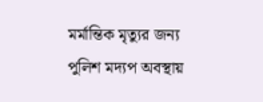মর্মান্তিক মৃত্যুর জন্য পুলিশ মদ্যপ অবস্থায়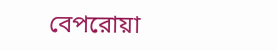বেপরোয়া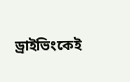ড্রাইভিংকেই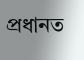প্রধানত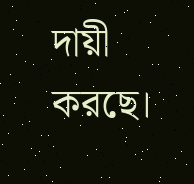দায়ী করছে।